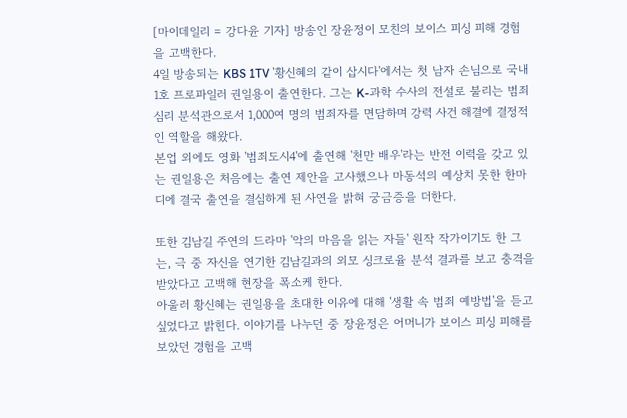[마이데일리 = 강다윤 기자] 방송인 장윤정이 모친의 보이스 피싱 피해 경험을 고백한다.
4일 방송되는 KBS 1TV '황신혜의 같이 삽시다'에서는 첫 남자 손님으로 국내 1호 프로파일러 권일용이 출연한다. 그는 K-과학 수사의 전설로 불리는 범죄 심리 분석관으로서 1,000여 명의 범죄자를 면담하며 강력 사건 해결에 결정적인 역할을 해왔다.
본업 외에도 영화 '범죄도시4'에 출연해 '천만 배우'라는 반전 이력을 갖고 있는 권일용은 처음에는 출연 제안을 고사했으나 마동석의 예상치 못한 한마디에 결국 출연을 결심하게 된 사연을 밝혀 궁금증을 더한다.

또한 김남길 주연의 드라마 '악의 마음을 읽는 자들' 원작 작가이기도 한 그는, 극 중 자신을 연기한 김남길과의 외모 싱크로율 분석 결과를 보고 충격을 받았다고 고백해 현장을 폭소케 한다.
아울러 황신혜는 권일용을 초대한 이유에 대해 '생활 속 범죄 예방법'을 듣고 싶었다고 밝힌다. 이야기를 나누던 중 장윤정은 어머니가 보이스 피싱 피해를 보았던 경험을 고백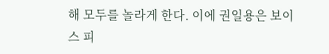해 모두를 놀라게 한다. 이에 권일용은 보이스 피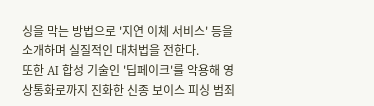싱을 막는 방법으로 '지연 이체 서비스' 등을 소개하며 실질적인 대처법을 전한다.
또한 AI 합성 기술인 '딥페이크'를 악용해 영상통화로까지 진화한 신종 보이스 피싱 범죄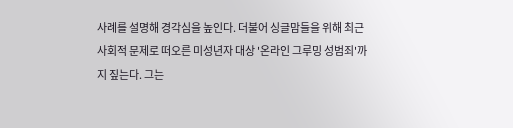사례를 설명해 경각심을 높인다. 더불어 싱글맘들을 위해 최근 사회적 문제로 떠오른 미성년자 대상 '온라인 그루밍 성범죄'까지 짚는다. 그는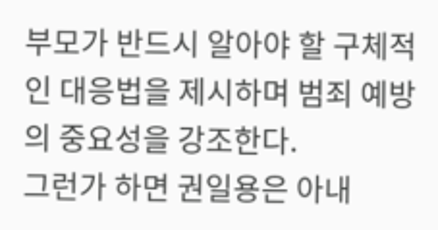부모가 반드시 알아야 할 구체적인 대응법을 제시하며 범죄 예방의 중요성을 강조한다.
그런가 하면 권일용은 아내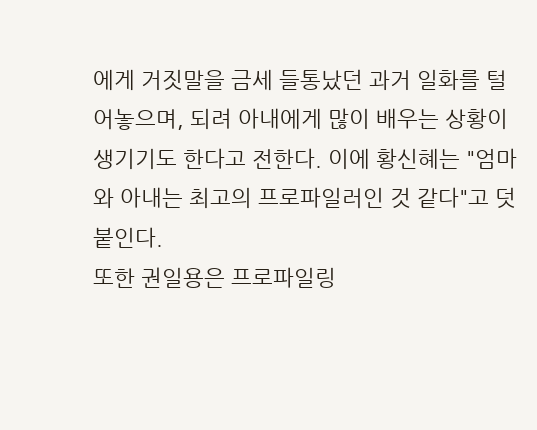에게 거짓말을 금세 들통났던 과거 일화를 털어놓으며, 되려 아내에게 많이 배우는 상황이 생기기도 한다고 전한다. 이에 황신혜는 "엄마와 아내는 최고의 프로파일러인 것 같다"고 덧붙인다.
또한 권일용은 프로파일링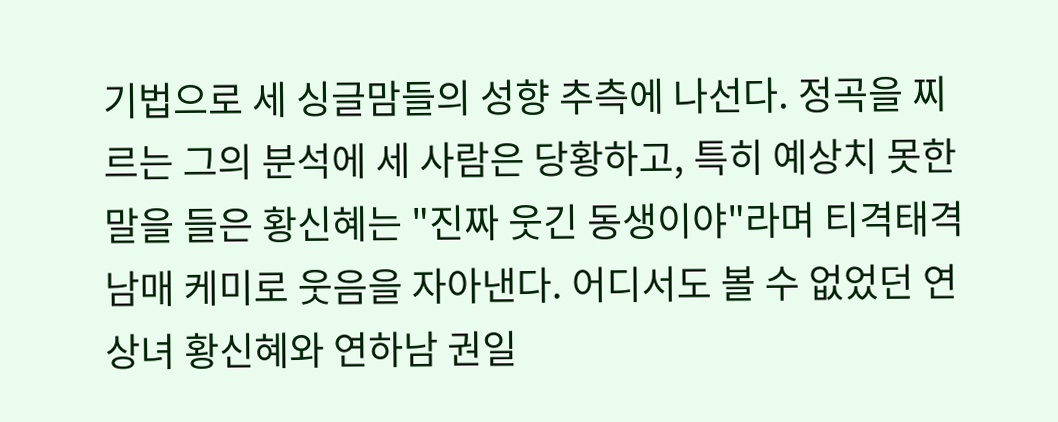기법으로 세 싱글맘들의 성향 추측에 나선다. 정곡을 찌르는 그의 분석에 세 사람은 당황하고, 특히 예상치 못한 말을 들은 황신혜는 "진짜 웃긴 동생이야"라며 티격태격 남매 케미로 웃음을 자아낸다. 어디서도 볼 수 없었던 연상녀 황신혜와 연하남 권일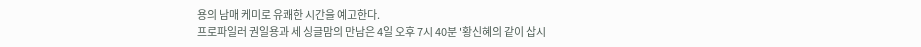용의 남매 케미로 유쾌한 시간을 예고한다.
프로파일러 권일용과 세 싱글맘의 만남은 4일 오후 7시 40분 '황신혜의 같이 삽시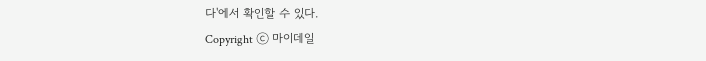다'에서 확인할 수 있다.
Copyright ⓒ 마이데일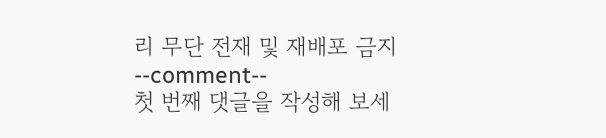리 무단 전재 및 재배포 금지
--comment--
첫 번째 댓글을 작성해 보세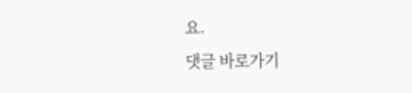요.
댓글 바로가기